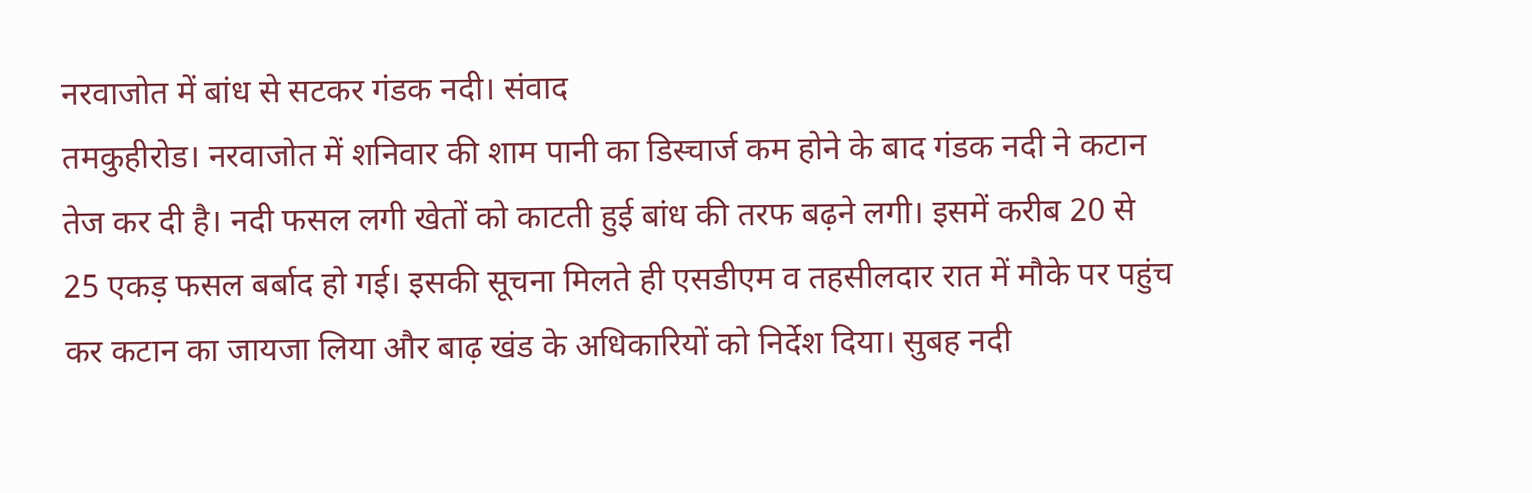नरवाजोत में बांध से सटकर गंडक नदी। संवाद
तमकुहीरोड। नरवाजोत में शनिवार की शाम पानी का डिस्चार्ज कम होने के बाद गंडक नदी ने कटान तेज कर दी है। नदी फसल लगी खेतों को काटती हुई बांध की तरफ बढ़ने लगी। इसमें करीब 20 से 25 एकड़ फसल बर्बाद हो गई। इसकी सूचना मिलते ही एसडीएम व तहसीलदार रात में मौके पर पहुंच कर कटान का जायजा लिया और बाढ़ खंड के अधिकारियों को निर्देश दिया। सुबह नदी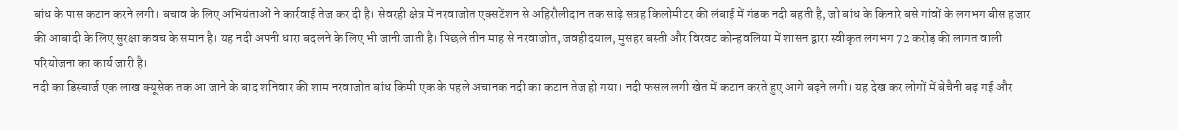बांध के पास कटान करने लगी। बचाव के लिए अभियंताओं ने कार्रवाई तेज कर दी है। सेवरही क्षेत्र में नरवाजोत एक्सटेंशन से अहिरौलीदान तक साढ़े सत्रह किलोमीटर की लंबाई में गंडक नदी बहती है, जो बांध के किनारे बसे गांवों के लगभग बीस हजार की आबादी के लिए सुरक्षा कवच के समान है। यह नदी अपनी धारा बदलने के लिए भी जानी जाती है। पिछले तीन माह से नरवाजोत, जवहीदयाल, मुसहर बस्ती और विरवट कोन्हवलिया में शासन द्वारा स्वीकृत लगभग 72 करोड़ की लागत वाली परियोजना का कार्य जारी है।
नदी का डिस्चार्ज एक लाख क्यूसेक तक आ जाने के बाद शनिवार की शाम नरवाजोत बांध किमी एक के पहले अचानक नदी का कटान तेज हो गया। नदी फसल लगी खेत में कटान करते हुए आगे बढ़ने लगी। यह देख कर लोगों में बेचैनी बढ़ गई और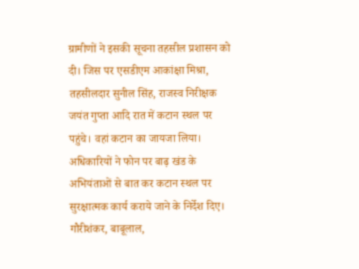ग्रामीणों ने इसकी सूचना तहसील प्रशासन को दी। जिस पर एसडीएम आकांक्षा मिश्रा, तहसीलदार सुनील सिंह, राजस्व निरीक्षक जयंत गुप्ता आदि रात में कटान स्थल पर पहुंचे। वहां कटान का जायजा लिया।
अधिकारियों ने फोन पर बाढ़ खंड के अभियंताओं से बात कर कटान स्थल पर सुरक्षात्मक कार्य कराये जाने के निर्देश दिए। गौरीशंकर, बाबूलाल,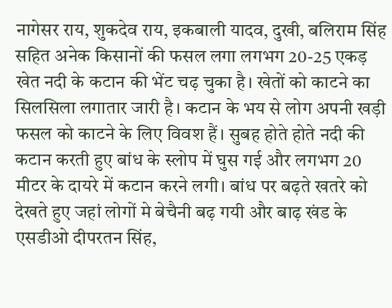नागेसर राय, शुकदेव राय, इकबाली यादव, दुखी, बलिराम सिंह सहित अनेक किसानों की फसल लगा लगभग 20-25 एकड़ खेत नदी के कटान की भेंट चढ़ चुका है। खेतों को काटने का सिलसिला लगातार जारी है। कटान के भय से लोग अपनी खड़ी फसल को काटने के लिए विवश हैं। सुबह होते होते नदी की कटान करती हुए बांध के स्लोप में घुस गई और लगभग 20 मीटर के दायरे में कटान करने लगी। बांध पर बढ़ते खतरे को देखते हुए जहां लोगों मे बेचैनी बढ़ गयी और बाढ़ खंड के एसडीओ दीपरतन सिंह,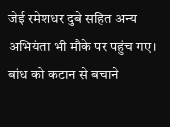जेई रमेशधर दुबे सहित अन्य अभियंता भी मौके पर पहुंच गए।
बांध को कटान से बचाने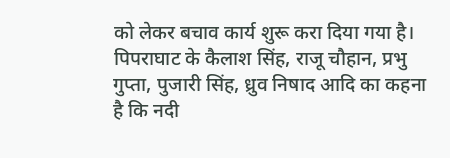को लेकर बचाव कार्य शुरू करा दिया गया है। पिपराघाट के कैलाश सिंह, राजू चौहान, प्रभु गुप्ता, पुजारी सिंह, ध्रुव निषाद आदि का कहना है कि नदी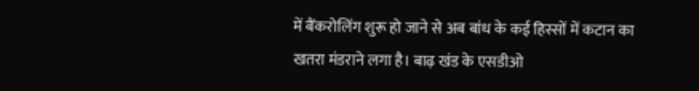में बैंकरोलिंग शुरू हो जाने से अब बांध के कई हिस्सों में कटान का खतरा मंडराने लगा है। बाढ़ खंड के एसडीओ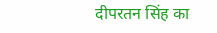दीपरतन सिंह का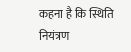कहना है कि स्थिति नियंत्रण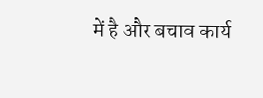में है और बचाव कार्य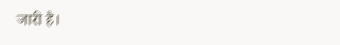जारी है।